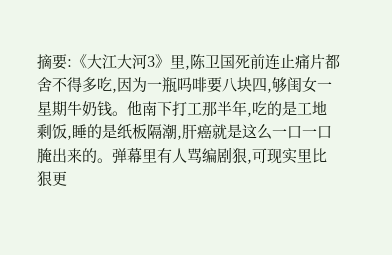摘要:《大江大河3》里,陈卫国死前连止痛片都舍不得多吃,因为一瓶吗啡要八块四,够闺女一星期牛奶钱。他南下打工那半年,吃的是工地剩饭,睡的是纸板隔潮,肝癌就是这么一口一口腌出来的。弹幕里有人骂编剧狠,可现实里比狠更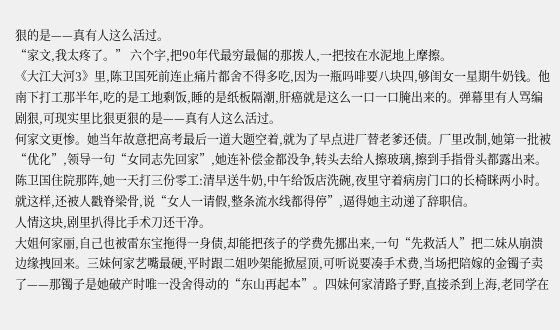狠的是——真有人这么活过。
“家文,我太疼了。” 六个字,把90年代最穷最倔的那拨人,一把按在水泥地上摩擦。
《大江大河3》里,陈卫国死前连止痛片都舍不得多吃,因为一瓶吗啡要八块四,够闺女一星期牛奶钱。他南下打工那半年,吃的是工地剩饭,睡的是纸板隔潮,肝癌就是这么一口一口腌出来的。弹幕里有人骂编剧狠,可现实里比狠更狠的是——真有人这么活过。
何家文更惨。她当年故意把高考最后一道大题空着,就为了早点进厂替老爹还债。厂里改制,她第一批被“优化”,领导一句“女同志先回家”,她连补偿金都没争,转头去给人擦玻璃,擦到手指骨头都露出来。陈卫国住院那阵,她一天打三份零工:清早送牛奶,中午给饭店洗碗,夜里守着病房门口的长椅眯两小时。就这样,还被人戳脊梁骨,说“女人一请假,整条流水线都得停”,逼得她主动递了辞职信。
人情这块,剧里扒得比手术刀还干净。
大姐何家丽,自己也被雷东宝拖得一身债,却能把孩子的学费先挪出来,一句“先救活人”把二妹从崩溃边缘拽回来。三妹何家艺嘴最硬,平时跟二姐吵架能掀屋顶,可听说要凑手术费,当场把陪嫁的金镯子卖了——那镯子是她破产时唯一没舍得动的“东山再起本”。四妹何家清路子野,直接杀到上海,老同学在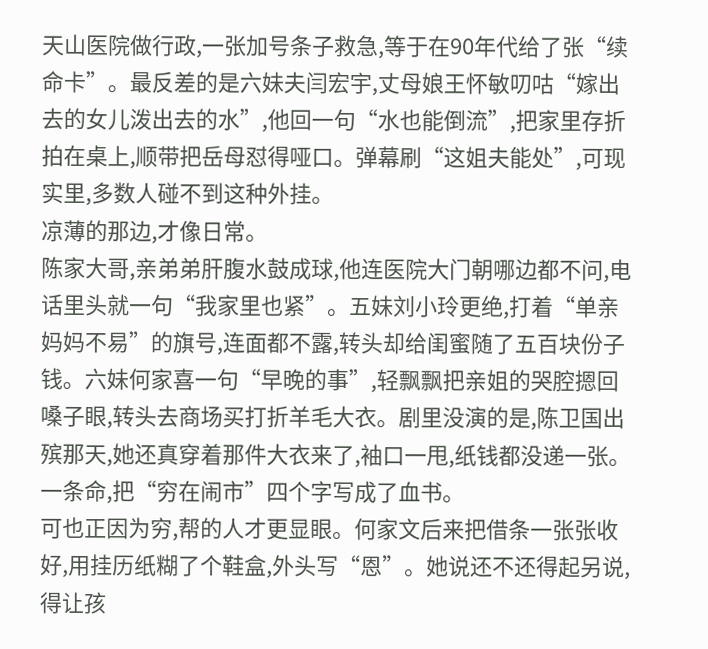天山医院做行政,一张加号条子救急,等于在90年代给了张“续命卡”。最反差的是六妹夫闫宏宇,丈母娘王怀敏叨咕“嫁出去的女儿泼出去的水”,他回一句“水也能倒流”,把家里存折拍在桌上,顺带把岳母怼得哑口。弹幕刷“这姐夫能处”,可现实里,多数人碰不到这种外挂。
凉薄的那边,才像日常。
陈家大哥,亲弟弟肝腹水鼓成球,他连医院大门朝哪边都不问,电话里头就一句“我家里也紧”。五妹刘小玲更绝,打着“单亲妈妈不易”的旗号,连面都不露,转头却给闺蜜随了五百块份子钱。六妹何家喜一句“早晚的事”,轻飘飘把亲姐的哭腔摁回嗓子眼,转头去商场买打折羊毛大衣。剧里没演的是,陈卫国出殡那天,她还真穿着那件大衣来了,袖口一甩,纸钱都没递一张。
一条命,把“穷在闹市”四个字写成了血书。
可也正因为穷,帮的人才更显眼。何家文后来把借条一张张收好,用挂历纸糊了个鞋盒,外头写“恩”。她说还不还得起另说,得让孩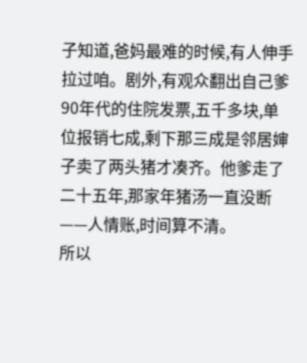子知道,爸妈最难的时候,有人伸手拉过咱。剧外,有观众翻出自己爹90年代的住院发票,五千多块,单位报销七成,剩下那三成是邻居婶子卖了两头猪才凑齐。他爹走了二十五年,那家年猪汤一直没断——人情账,时间算不清。
所以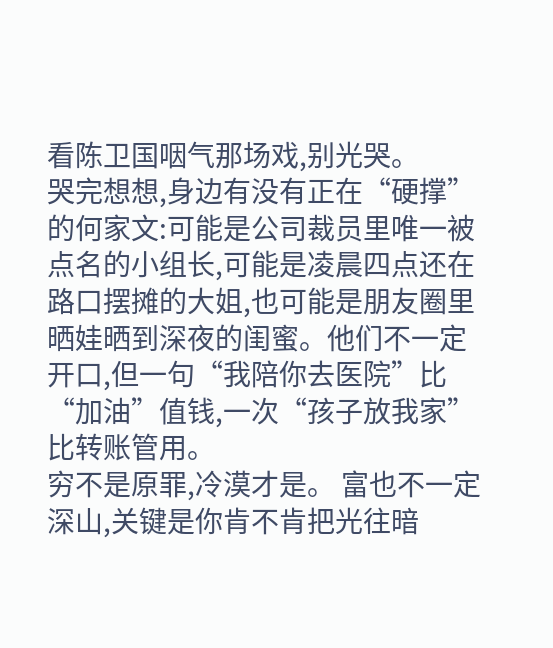看陈卫国咽气那场戏,别光哭。
哭完想想,身边有没有正在“硬撑”的何家文:可能是公司裁员里唯一被点名的小组长,可能是凌晨四点还在路口摆摊的大姐,也可能是朋友圈里晒娃晒到深夜的闺蜜。他们不一定开口,但一句“我陪你去医院”比“加油”值钱,一次“孩子放我家”比转账管用。
穷不是原罪,冷漠才是。 富也不一定深山,关键是你肯不肯把光往暗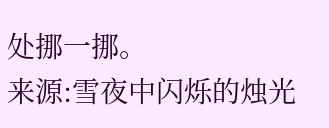处挪一挪。
来源:雪夜中闪烁的烛光